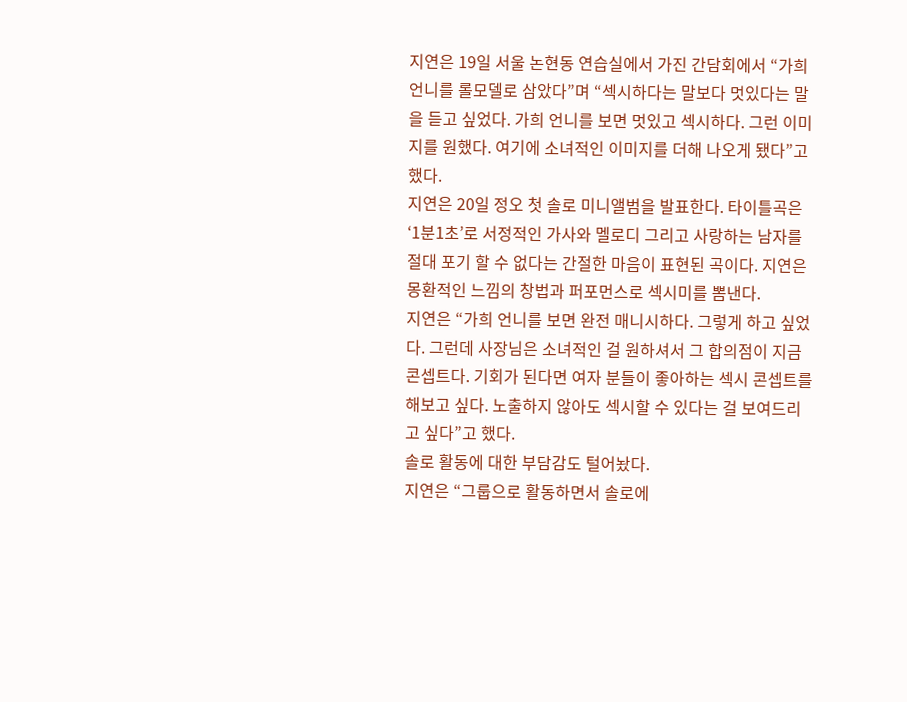지연은 19일 서울 논현동 연습실에서 가진 간담회에서 “가희 언니를 롤모델로 삼았다”며 “섹시하다는 말보다 멋있다는 말을 듣고 싶었다. 가희 언니를 보면 멋있고 섹시하다. 그런 이미지를 원했다. 여기에 소녀적인 이미지를 더해 나오게 됐다”고 했다.
지연은 20일 정오 첫 솔로 미니앨범을 발표한다. 타이틀곡은 ‘1분1초’로 서정적인 가사와 멜로디 그리고 사랑하는 남자를 절대 포기 할 수 없다는 간절한 마음이 표현된 곡이다. 지연은 몽환적인 느낌의 창법과 퍼포먼스로 섹시미를 뽐낸다.
지연은 “가희 언니를 보면 완전 매니시하다. 그렇게 하고 싶었다. 그런데 사장님은 소녀적인 걸 원하셔서 그 합의점이 지금 콘셉트다. 기회가 된다면 여자 분들이 좋아하는 섹시 콘셉트를 해보고 싶다. 노출하지 않아도 섹시할 수 있다는 걸 보여드리고 싶다”고 했다.
솔로 활동에 대한 부담감도 털어놨다.
지연은 “그룹으로 활동하면서 솔로에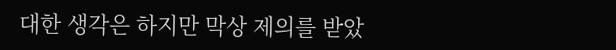대한 생각은 하지만 막상 제의를 받았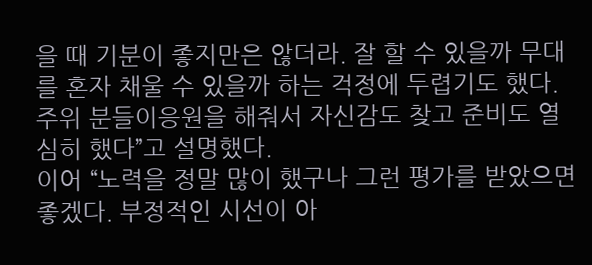을 때 기분이 좋지만은 않더라. 잘 할 수 있을까 무대를 혼자 채울 수 있을까 하는 걱정에 두렵기도 했다. 주위 분들이응원을 해줘서 자신감도 찾고 준비도 열심히 했다”고 설명했다.
이어 “노력을 정말 많이 했구나 그런 평가를 받았으면 좋겠다. 부정적인 시선이 아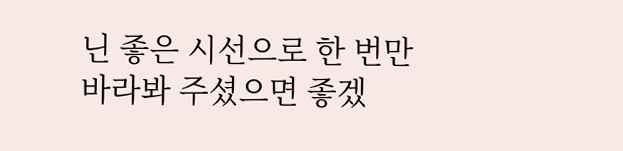닌 좋은 시선으로 한 번만 바라봐 주셨으면 좋겠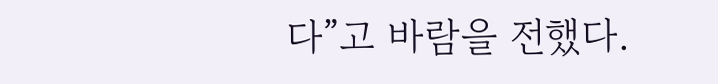다”고 바람을 전했다.